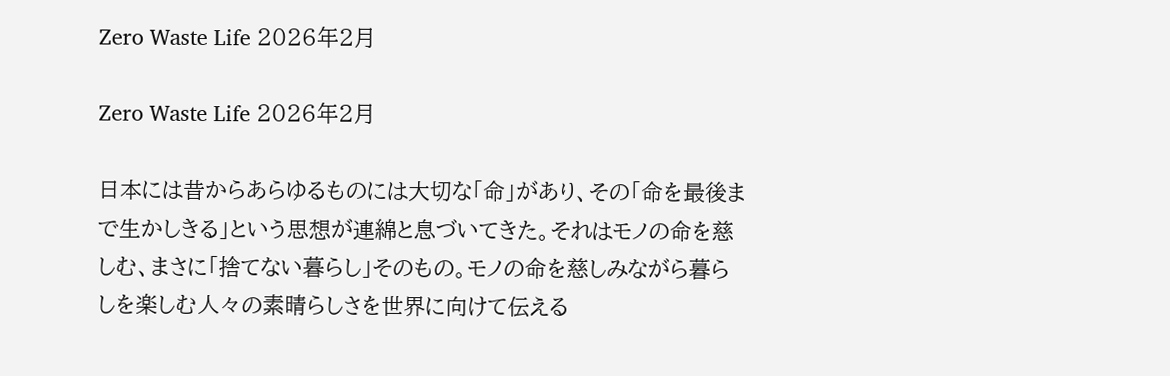Zero Waste Life 2026年2月

Zero Waste Life 2026年2月

日本には昔からあらゆるものには大切な「命」があり、その「命を最後まで生かしきる」という思想が連綿と息づいてきた。それはモノの命を慈しむ、まさに「捨てない暮らし」そのもの。モノの命を慈しみながら暮らしを楽しむ人々の素晴らしさを世界に向けて伝える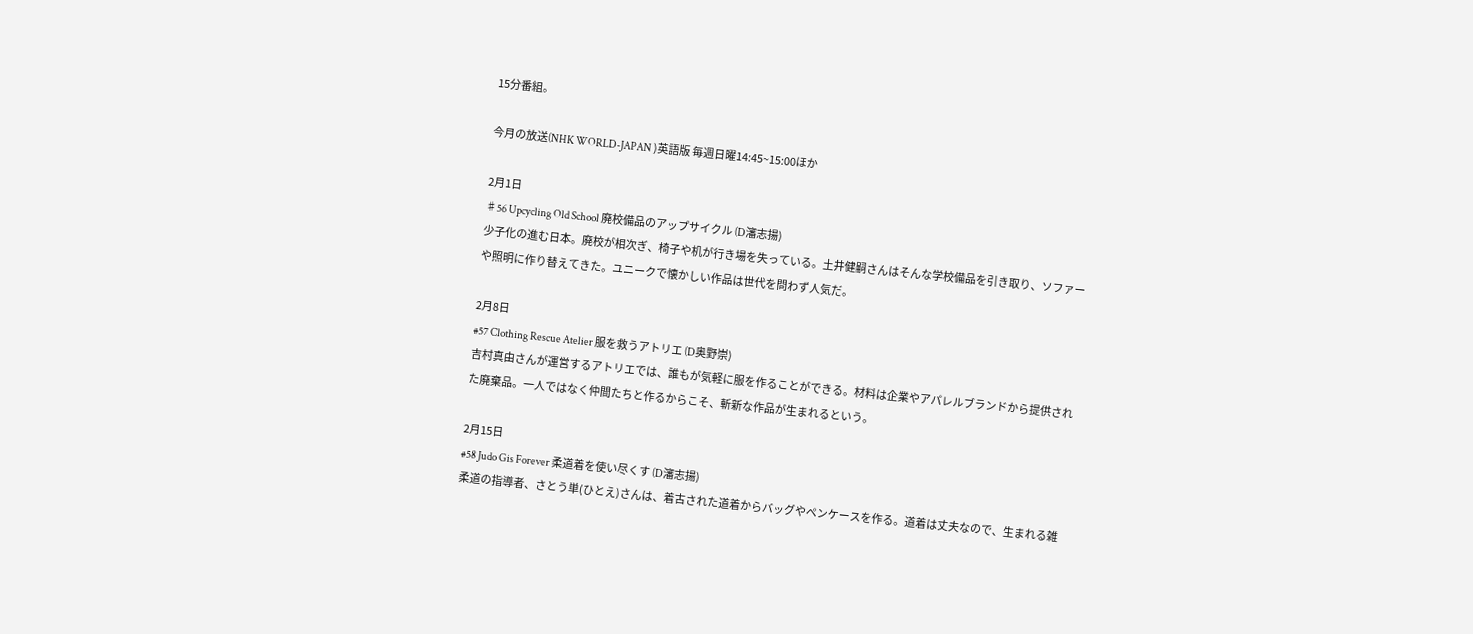15分番組。

今月の放送(NHK WORLD-JAPAN )英語版 毎週日曜14:45~15:00ほか

2月1日
♯56 Upcycling Old School 廃校備品のアップサイクル (D瀋志揚)
少子化の進む日本。廃校が相次ぎ、椅子や机が行き場を失っている。土井健嗣さんはそんな学校備品を引き取り、ソファーや照明に作り替えてきた。ユニークで懐かしい作品は世代を問わず人気だ。

2月8日
#57 Clothing Rescue Atelier 服を救うアトリエ (D奥野崇)
吉村真由さんが運営するアトリエでは、誰もが気軽に服を作ることができる。材料は企業やアパレルブランドから提供された廃棄品。一人ではなく仲間たちと作るからこそ、斬新な作品が生まれるという。

2月15日
#58 Judo Gis Forever 柔道着を使い尽くす (D瀋志揚)
柔道の指導者、さとう単(ひとえ)さんは、着古された道着からバッグやペンケースを作る。道着は丈夫なので、生まれる雑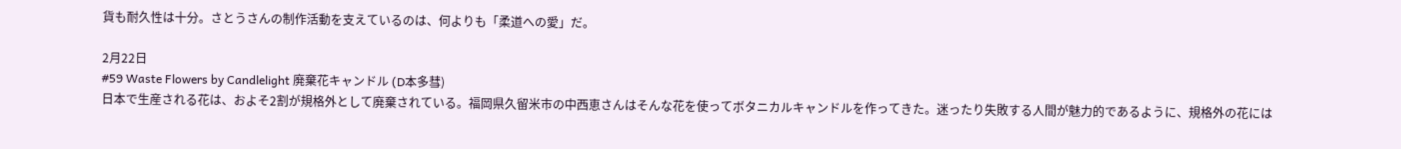貨も耐久性は十分。さとうさんの制作活動を支えているのは、何よりも「柔道への愛」だ。

2月22日
#59 Waste Flowers by Candlelight 廃棄花キャンドル (D本多彗)
日本で生産される花は、およそ2割が規格外として廃棄されている。福岡県久留米市の中西恵さんはそんな花を使ってボタニカルキャンドルを作ってきた。迷ったり失敗する人間が魅力的であるように、規格外の花には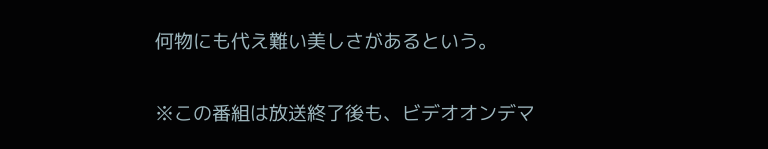何物にも代え難い美しさがあるという。

※この番組は放送終了後も、ビデオオンデマ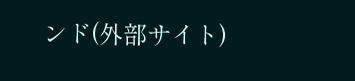ンド(外部サイト)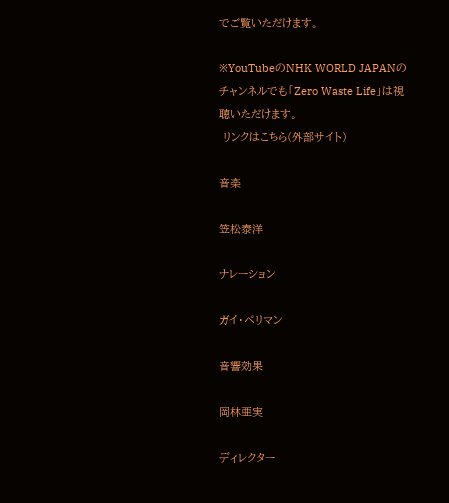でご覧いただけます。

※YouTubeのNHK WORLD JAPANのチャンネルでも「Zero Waste Life」は視聴いただけます。
 リンクはこちら(外部サイト)

音楽

笠松泰洋

ナレーション

ガイ・ペリマン

音響効果

岡林亜実

ディレクター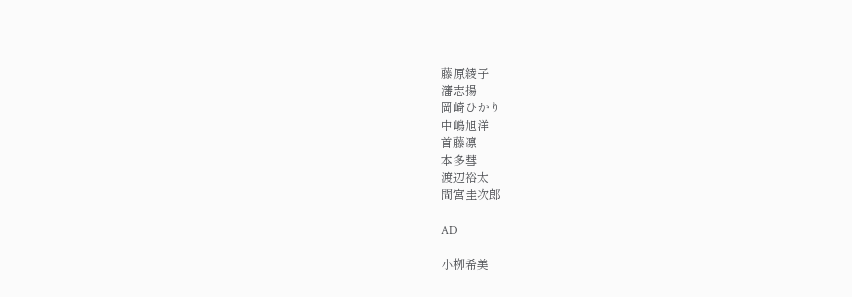藤原綾子
瀋志揚
岡崎ひかり
中嶋旭洋
首藤凛
本多彗
渡辺裕太
間宮圭次郎

AD

小栁希美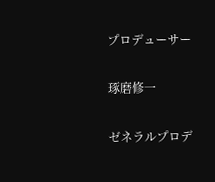プロデューサー

琢磨修一

ゼネラルプロデ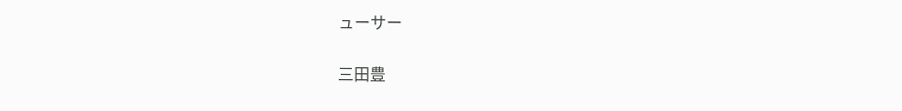ューサー

三田豊